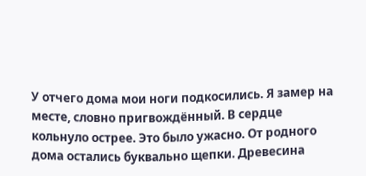У отчего дома мои ноги подкосились. Я замер на месте, словно пригвождённый. В сердце кольнуло острее. Это было ужасно. От родного дома остались буквально щепки. Древесина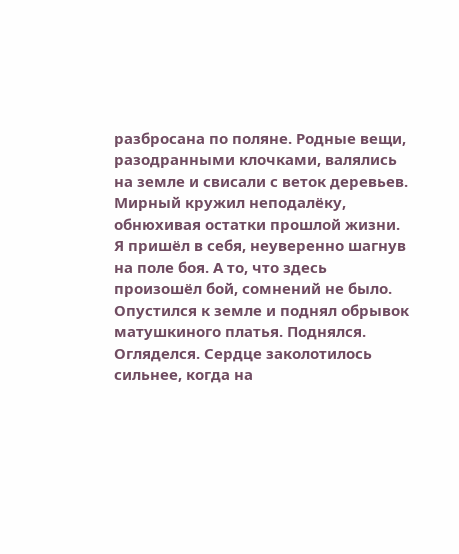разбросана по поляне. Родные вещи, разодранными клочками, валялись на земле и свисали с веток деревьев. Мирный кружил неподалёку, обнюхивая остатки прошлой жизни. Я пришёл в себя, неуверенно шагнув на поле боя. А то, что здесь произошёл бой, сомнений не было. Опустился к земле и поднял обрывок матушкиного платья. Поднялся. Огляделся. Сердце заколотилось сильнее, когда на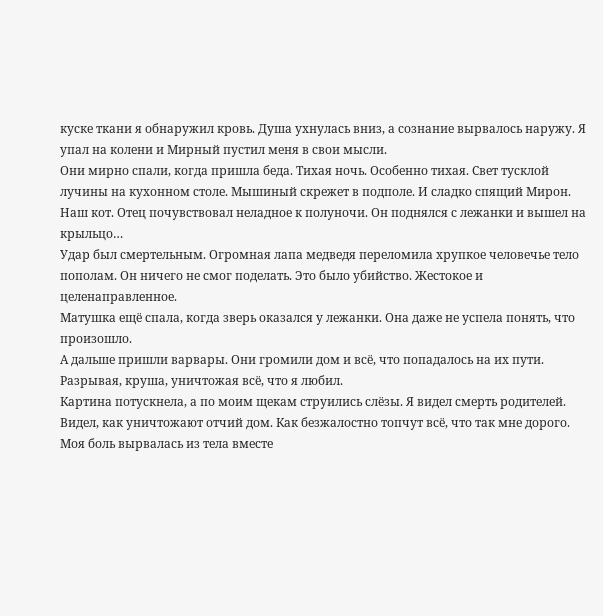куске ткани я обнаружил кровь. Душа ухнулась вниз, а сознание вырвалось наружу. Я упал на колени и Мирный пустил меня в свои мысли.
Они мирно спали, когда пришла беда. Тихая ночь. Особенно тихая. Свет тусклой лучины на кухонном столе. Мышиный скрежет в подполе. И сладко спящий Мирон. Наш кот. Отец почувствовал неладное к полуночи. Он поднялся с лежанки и вышел на крыльцо…
Удар был смертельным. Огромная лапа медведя переломила хрупкое человечье тело пополам. Он ничего не смог поделать. Это было убийство. Жестокое и целенаправленное.
Матушка ещё спала, когда зверь оказался у лежанки. Она даже не успела понять, что произошло.
А дальше пришли варвары. Они громили дом и всё, что попадалось на их пути. Разрывая, круша, уничтожая всё, что я любил.
Картина потускнела, а по моим щекам струились слёзы. Я видел смерть родителей. Видел, как уничтожают отчий дом. Как безжалостно топчут всё, что так мне дорого.
Моя боль вырвалась из тела вместе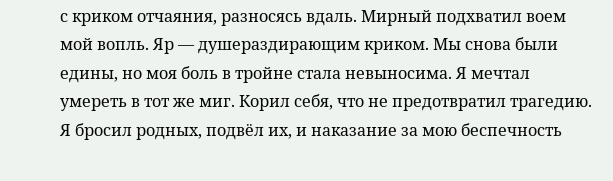с криком отчаяния, разносясь вдаль. Мирный подхватил воем мой вопль. Яр — душераздирающим криком. Мы снова были едины, но моя боль в тройне стала невыносима. Я мечтал умереть в тот же миг. Корил себя, что не предотвратил трагедию. Я бросил родных, подвёл их, и наказание за мою беспечность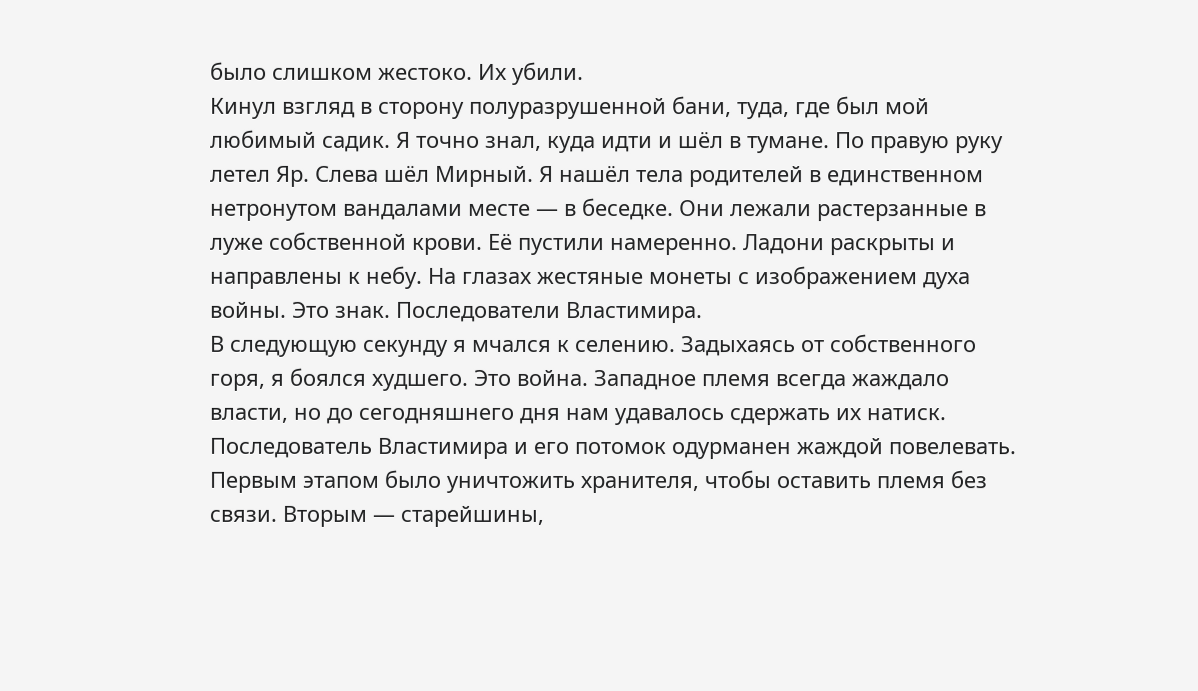было слишком жестоко. Их убили.
Кинул взгляд в сторону полуразрушенной бани, туда, где был мой любимый садик. Я точно знал, куда идти и шёл в тумане. По правую руку летел Яр. Слева шёл Мирный. Я нашёл тела родителей в единственном нетронутом вандалами месте — в беседке. Они лежали растерзанные в луже собственной крови. Её пустили намеренно. Ладони раскрыты и направлены к небу. На глазах жестяные монеты с изображением духа войны. Это знак. Последователи Властимира.
В следующую секунду я мчался к селению. Задыхаясь от собственного горя, я боялся худшего. Это война. Западное племя всегда жаждало власти, но до сегодняшнего дня нам удавалось сдержать их натиск. Последователь Властимира и его потомок одурманен жаждой повелевать. Первым этапом было уничтожить хранителя, чтобы оставить племя без связи. Вторым — старейшины,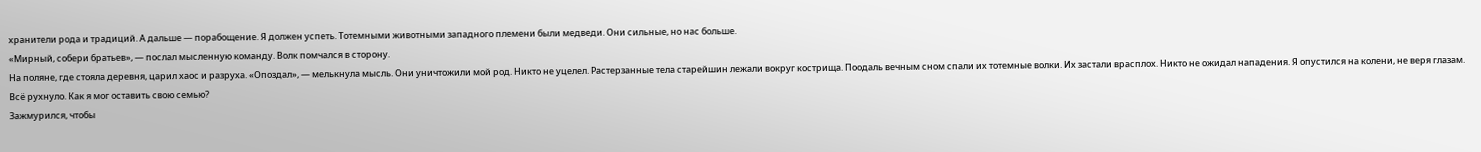хранители рода и традиций. А дальше — порабощение. Я должен успеть. Тотемными животными западного племени были медведи. Они сильные, но нас больше.
«Мирный, собери братьев», — послал мысленную команду. Волк помчался в сторону.
На поляне, где стояла деревня, царил хаос и разруха. «Опоздал», — мелькнула мысль. Они уничтожили мой род. Никто не уцелел. Растерзанные тела старейшин лежали вокруг кострища. Поодаль вечным сном спали их тотемные волки. Их застали врасплох. Никто не ожидал нападения. Я опустился на колени, не веря глазам. Всё рухнуло. Как я мог оставить свою семью?
Зажмурился, чтобы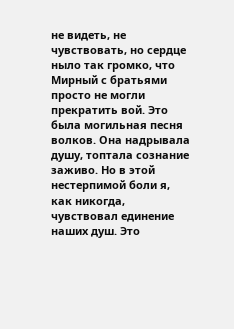не видеть, не чувствовать, но сердце ныло так громко, что Мирный с братьями просто не могли прекратить вой. Это была могильная песня волков. Она надрывала душу, топтала сознание заживо. Но в этой нестерпимой боли я, как никогда, чувствовал единение наших душ. Это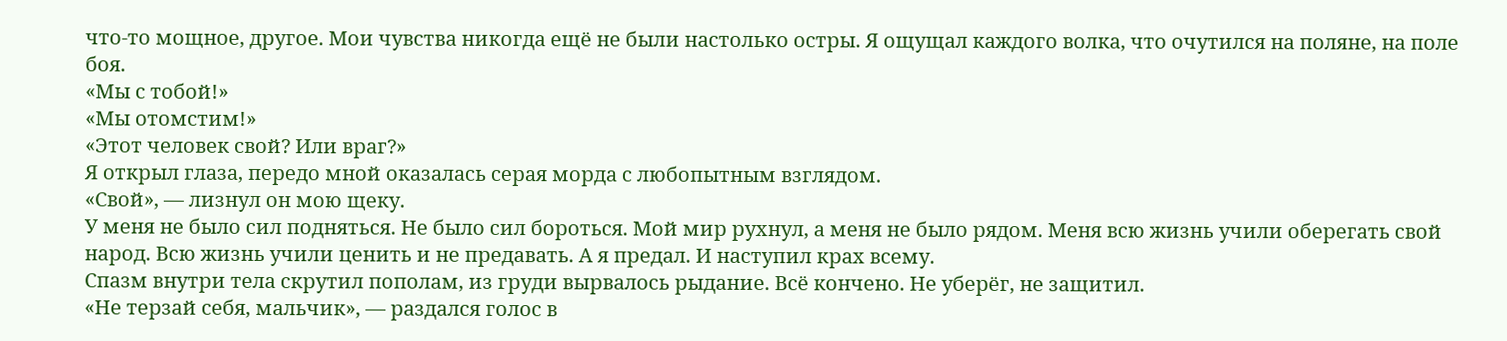что-то мощное, другое. Мои чувства никогда ещё не были настолько остры. Я ощущал каждого волка, что очутился на поляне, на поле боя.
«Мы с тобой!»
«Мы отомстим!»
«Этот человек свой? Или враг?»
Я открыл глаза, передо мной оказалась серая морда с любопытным взглядом.
«Свой», — лизнул он мою щеку.
У меня не было сил подняться. Не было сил бороться. Мой мир рухнул, а меня не было рядом. Меня всю жизнь учили оберегать свой народ. Всю жизнь учили ценить и не предавать. А я предал. И наступил крах всему.
Спазм внутри тела скрутил пополам, из груди вырвалось рыдание. Всё кончено. Не уберёг, не защитил.
«Не терзай себя, мальчик», — раздался голос в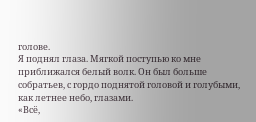голове.
Я поднял глаза. Мягкой поступью ко мне приближался белый волк. Он был больше собратьев, с гордо поднятой головой и голубыми, как летнее небо, глазами.
«Всё,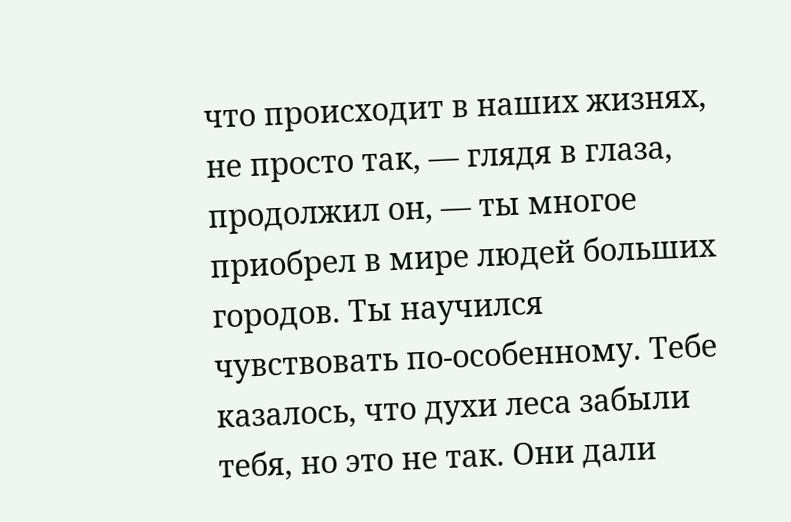что происходит в наших жизнях, не просто так, — глядя в глаза, продолжил он, — ты многое приобрел в мире людей больших городов. Ты научился чувствовать по-особенному. Тебе казалось, что духи леса забыли тебя, но это не так. Они дали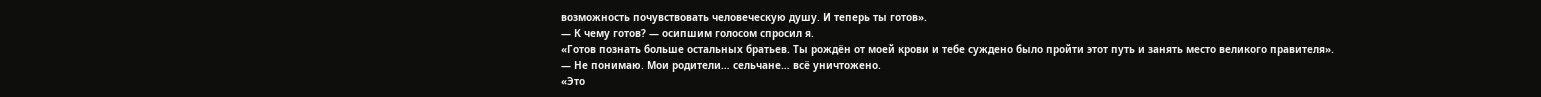возможность почувствовать человеческую душу. И теперь ты готов».
— К чему готов? — осипшим голосом спросил я.
«Готов познать больше остальных братьев. Ты рождён от моей крови и тебе суждено было пройти этот путь и занять место великого правителя».
— Не понимаю. Мои родители… сельчане… всё уничтожено.
«Это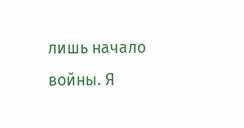лишь начало войны. Я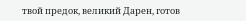твой предок, великий Дарен, готов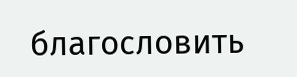благословить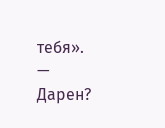тебя».
— Дарен?